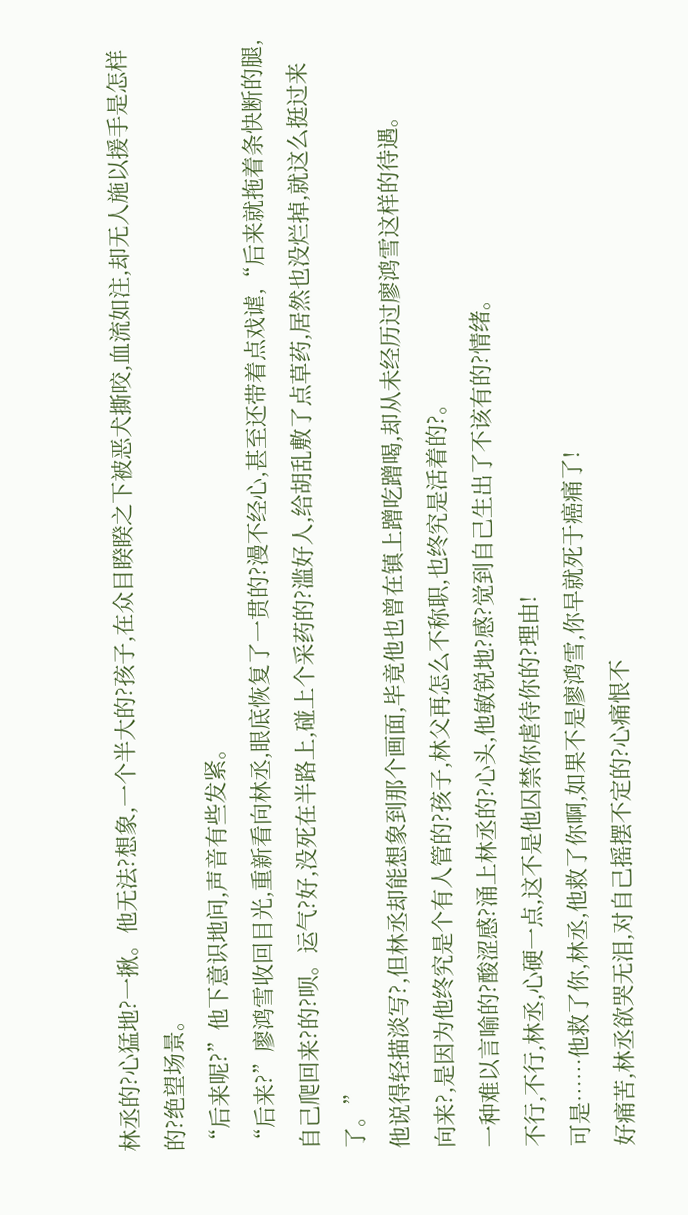林丞的?心猛地?一揪。他无法?想象,一个半大的?孩子,在众目睽睽之下被恶犬撕咬,血流如注,却无人施以援手是怎样的?绝望场景。
“后来呢?”他下意识地问,声音有些发紧。
“后来?”廖鸿雪收回目光,重新看向林丞,眼底恢复了一贯的?漫不经心,甚至还带着点戏谑,“后来就拖着条快断的腿,自己爬回来?的?呗。运气?好,没死在半路上,碰上个采药的?滥好人,给胡乱敷了点草药,居然也没烂掉,就这么挺过来了。”
他说得轻描淡写?,但林丞却能想象到那个画面,毕竟他也曾在镇上蹭吃蹭喝,却从未经历过廖鸿雪这样的待遇。
向来?,是因为他终究是个有人管的?孩子,林父再怎么不称职,也终究是活着的?。
一种难以言喻的?酸涩感?涌上林丞的?心头,他敏锐地?感?觉到自己生出了不该有的?情绪。
不行,不行,林丞,心硬一点,这不是他囚禁你虐待你的?理由!
可是……他救了你,林丞,他救了你啊,如果不是廖鸿雪,你早就死于癌痛了!
好痛苦,林丞欲哭无泪,对自己摇摆不定的?心痛恨不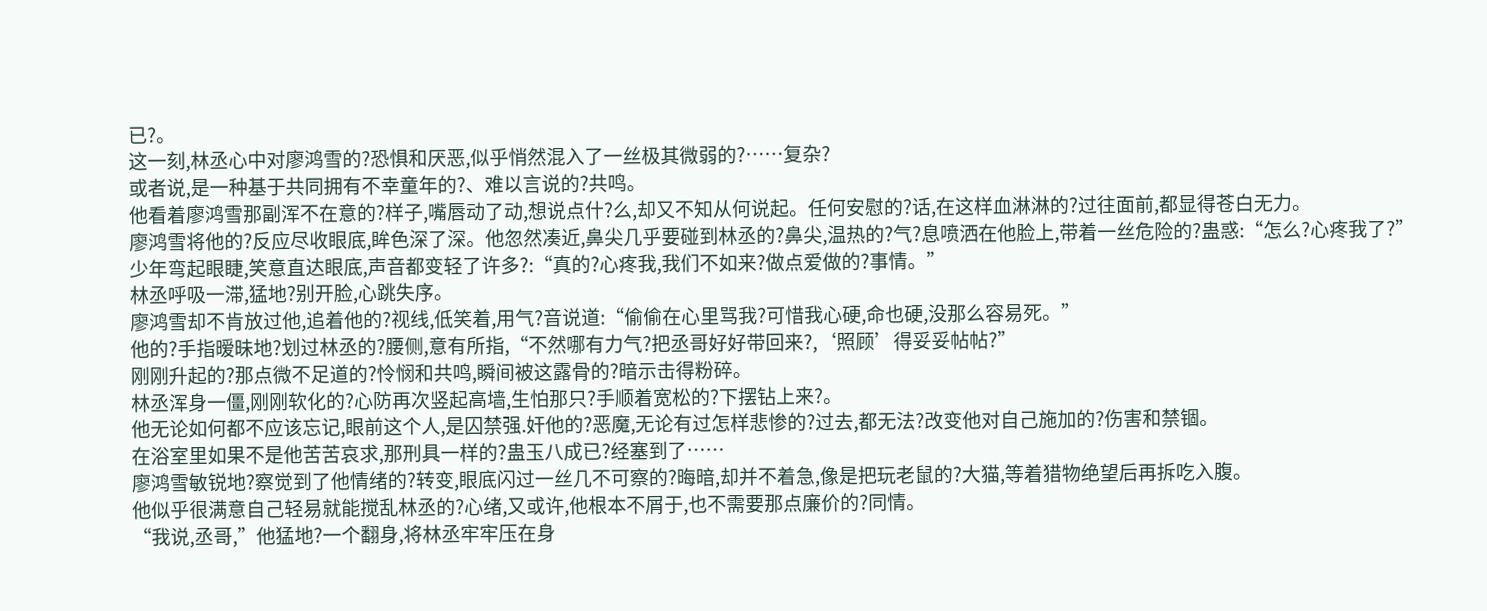已?。
这一刻,林丞心中对廖鸿雪的?恐惧和厌恶,似乎悄然混入了一丝极其微弱的?……复杂?
或者说,是一种基于共同拥有不幸童年的?、难以言说的?共鸣。
他看着廖鸿雪那副浑不在意的?样子,嘴唇动了动,想说点什?么,却又不知从何说起。任何安慰的?话,在这样血淋淋的?过往面前,都显得苍白无力。
廖鸿雪将他的?反应尽收眼底,眸色深了深。他忽然凑近,鼻尖几乎要碰到林丞的?鼻尖,温热的?气?息喷洒在他脸上,带着一丝危险的?蛊惑:“怎么?心疼我了?”
少年弯起眼睫,笑意直达眼底,声音都变轻了许多?:“真的?心疼我,我们不如来?做点爱做的?事情。”
林丞呼吸一滞,猛地?别开脸,心跳失序。
廖鸿雪却不肯放过他,追着他的?视线,低笑着,用气?音说道:“偷偷在心里骂我?可惜我心硬,命也硬,没那么容易死。”
他的?手指暧昧地?划过林丞的?腰侧,意有所指,“不然哪有力气?把丞哥好好带回来?,‘照顾’得妥妥帖帖?”
刚刚升起的?那点微不足道的?怜悯和共鸣,瞬间被这露骨的?暗示击得粉碎。
林丞浑身一僵,刚刚软化的?心防再次竖起高墙,生怕那只?手顺着宽松的?下摆钻上来?。
他无论如何都不应该忘记,眼前这个人,是囚禁强.奸他的?恶魔,无论有过怎样悲惨的?过去,都无法?改变他对自己施加的?伤害和禁锢。
在浴室里如果不是他苦苦哀求,那刑具一样的?蛊玉八成已?经塞到了……
廖鸿雪敏锐地?察觉到了他情绪的?转变,眼底闪过一丝几不可察的?晦暗,却并不着急,像是把玩老鼠的?大猫,等着猎物绝望后再拆吃入腹。
他似乎很满意自己轻易就能搅乱林丞的?心绪,又或许,他根本不屑于,也不需要那点廉价的?同情。
“我说,丞哥,”他猛地?一个翻身,将林丞牢牢压在身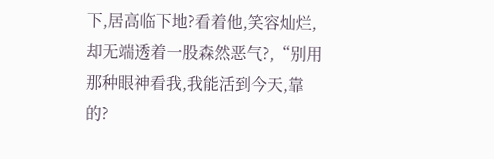下,居高临下地?看着他,笑容灿烂,却无端透着一股森然恶气?,“别用那种眼神看我,我能活到今天,靠的?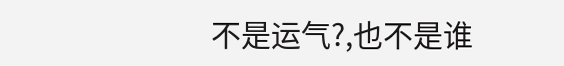不是运气?,也不是谁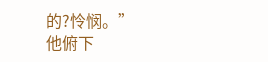的?怜悯。”
他俯下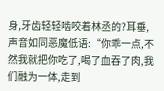身,牙齿轻轻啮咬着林丞的?耳垂,声音如同恶魔低语:“你乖一点,不然我就把你吃了,喝了血吞了肉,我们融为一体,走到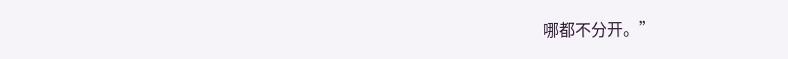哪都不分开。”